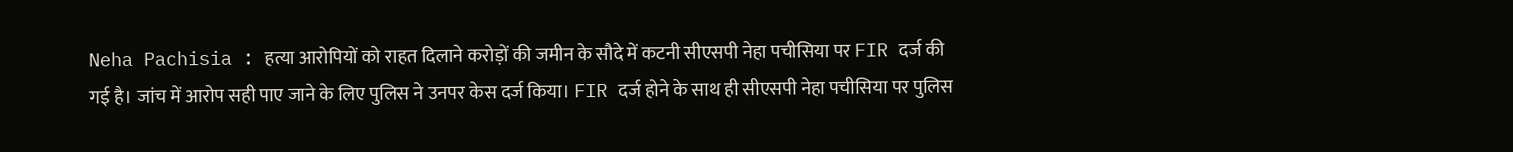Neha Pachisia : हत्या आरोपियों को राहत दिलाने करोड़ों की जमीन के सौदे में कटनी सीएसपी नेहा पचीसिया पर FIR दर्ज की गई है। जांच में आरोप सही पाए जाने के लिए पुलिस ने उनपर केस दर्ज किया। FIR दर्ज होने के साथ ही सीएसपी नेहा पचीसिया पर पुलिस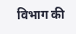विभाग की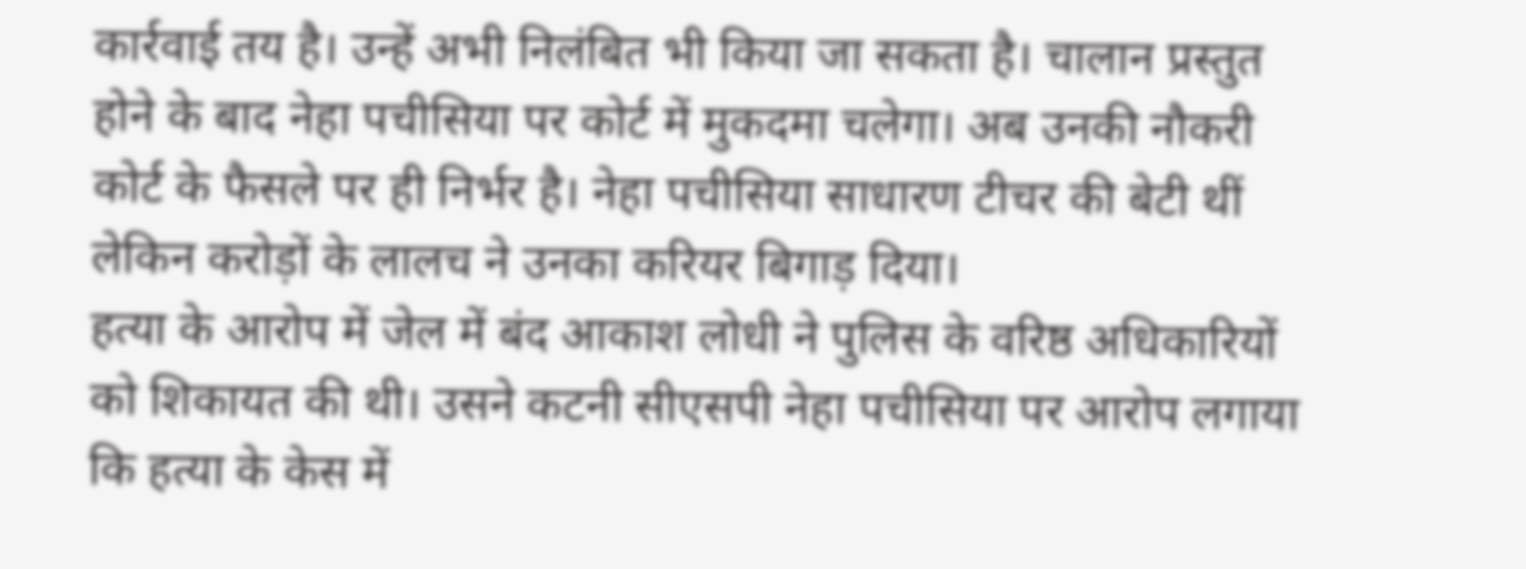कार्रवाई तय है। उन्हें अभी निलंबित भी किया जा सकता है। चालान प्रस्तुत होने के बाद नेहा पचीसिया पर कोर्ट में मुकदमा चलेगा। अब उनकी नौकरी कोर्ट के फैसले पर ही निर्भर है। नेहा पचीसिया साधारण टीचर की बेटी थीं लेकिन करोड़ों के लालच ने उनका करियर बिगाड़ दिया।
हत्या के आरोप में जेल में बंद आकाश लोधी ने पुलिस के वरिष्ठ अधिकारियों को शिकायत की थी। उसने कटनी सीएसपी नेहा पचीसिया पर आरोप लगाया कि हत्या के केस में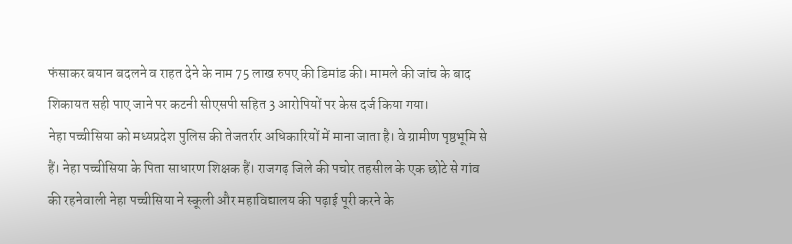फंसाकर बयान बदलने व राहत देने के नाम 75 लाख रुपए की डिमांड की। मामले की जांच के बाद शिकायत सही पाए जाने पर कटनी सीएसपी सहित 3 आरोपियों पर केस दर्ज किया गया।
नेहा पच्चीसिया को मध्यप्रदेश पुलिस की तेजतर्रार अधिकारियों में माना जाता है। वे ग्रामीण पृष्ठभूमि से हैं। नेहा पच्चीसिया के पिता साधारण शिक्षक हैं। राजगढ़ जिले की पचोर तहसील के एक छोटे से गांव की रहनेवाली नेहा पच्चीसिया ने स्कूली और महाविद्यालय की पढ़ाई पूरी करने के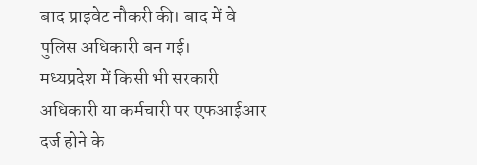बाद प्राइवेट नौकरी की। बाद में वे पुलिस अधिकारी बन गई।
मध्यप्रदेश में किसी भी सरकारी अधिकारी या कर्मचारी पर एफआईआर दर्ज होने के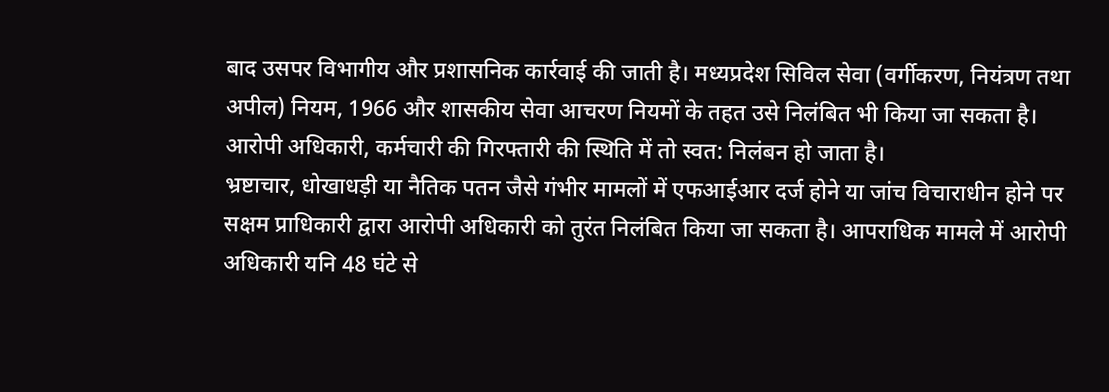बाद उसपर विभागीय और प्रशासनिक कार्रवाई की जाती है। मध्यप्रदेश सिविल सेवा (वर्गीकरण, नियंत्रण तथा अपील) नियम, 1966 और शासकीय सेवा आचरण नियमों के तहत उसे निलंबित भी किया जा सकता है। आरोपी अधिकारी, कर्मचारी की गिरफ्तारी की स्थिति में तो स्वत: निलंबन हो जाता है।
भ्रष्टाचार, धोखाधड़ी या नैतिक पतन जैसे गंभीर मामलों में एफआईआर दर्ज होने या जांच विचाराधीन होने पर सक्षम प्राधिकारी द्वारा आरोपी अधिकारी को तुरंत निलंबित किया जा सकता है। आपराधिक मामले में आरोपी अधिकारी यनि 48 घंटे से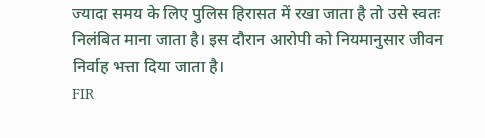ज्यादा समय के लिए पुलिस हिरासत में रखा जाता है तो उसे स्वतः निलंबित माना जाता है। इस दौरान आरोपी को नियमानुसार जीवन निर्वाह भत्ता दिया जाता है।
FIR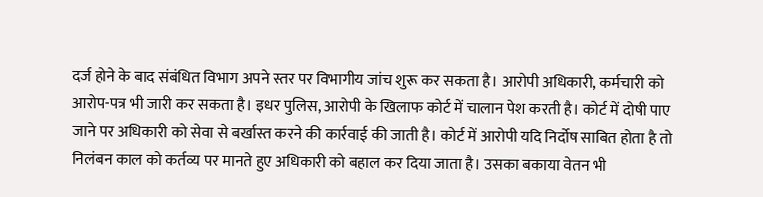दर्ज होने के बाद संबंधित विभाग अपने स्तर पर विभागीय जांच शुरू कर सकता है। आरोपी अधिकारी, कर्मचारी को आरोप-पत्र भी जारी कर सकता है। इधर पुलिस, आरोपी के खिलाफ कोर्ट में चालान पेश करती है। कोर्ट में दोषी पाए जाने पर अधिकारी को सेवा से बर्खास्त करने की कार्रवाई की जाती है। कोर्ट में आरोपी यदि निर्दोष साबित होता है तो निलंबन काल को कर्तव्य पर मानते हुए अधिकारी को बहाल कर दिया जाता है। उसका बकाया वेतन भी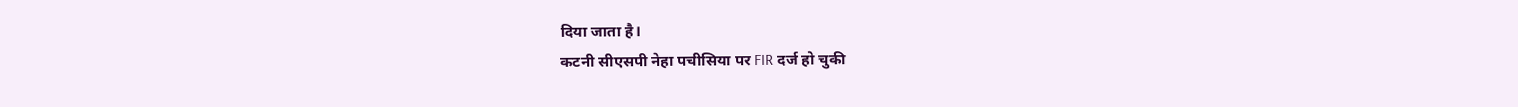दिया जाता है।
कटनी सीएसपी नेहा पचीसिया पर FIR दर्ज हो चुकी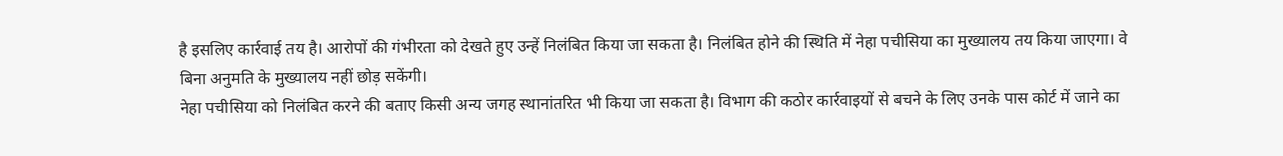है इसलिए कार्रवाई तय है। आरोपों की गंभीरता को देखते हुए उन्हें निलंबित किया जा सकता है। निलंबित होने की स्थिति में नेहा पचीसिया का मुख्यालय तय किया जाएगा। वे बिना अनुमति के मुख्यालय नहीं छोड़ सकेंगी।
नेहा पचीसिया को निलंबित करने की बताए किसी अन्य जगह स्थानांतरित भी किया जा सकता है। विभाग की कठोर कार्रवाइयों से बचने के लिए उनके पास कोर्ट में जाने का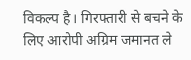विकल्प है। गिरफ्तारी से बचने के लिए आरोपी अग्रिम जमानत ले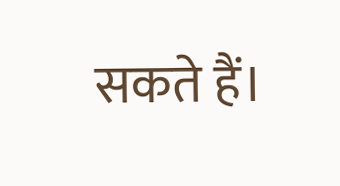सकते हैं।